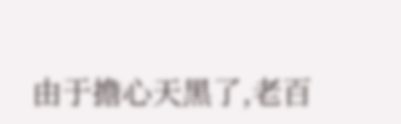由于擔心天黑了,老百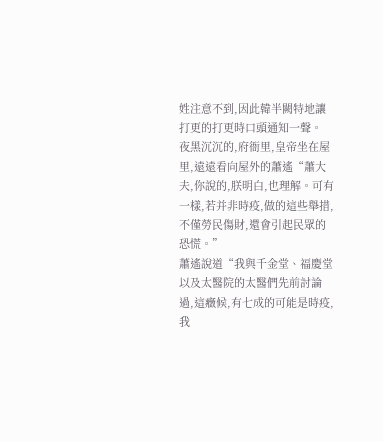姓注意不到,因此韓半闕特地讓打更的打更時口頭通知一聲。
夜黑沉沉的,府衙里,皇帝坐在屋里,遠遠看向屋外的蕭遙“蕭大夫,你說的,朕明白,也理解。可有一樣,若并非時疫,做的這些舉措,不僅勞民傷財,還會引起民眾的恐慌。”
蕭遙說道“我與千金堂、福慶堂以及太醫院的太醫們先前討論過,這癥候,有七成的可能是時疫,我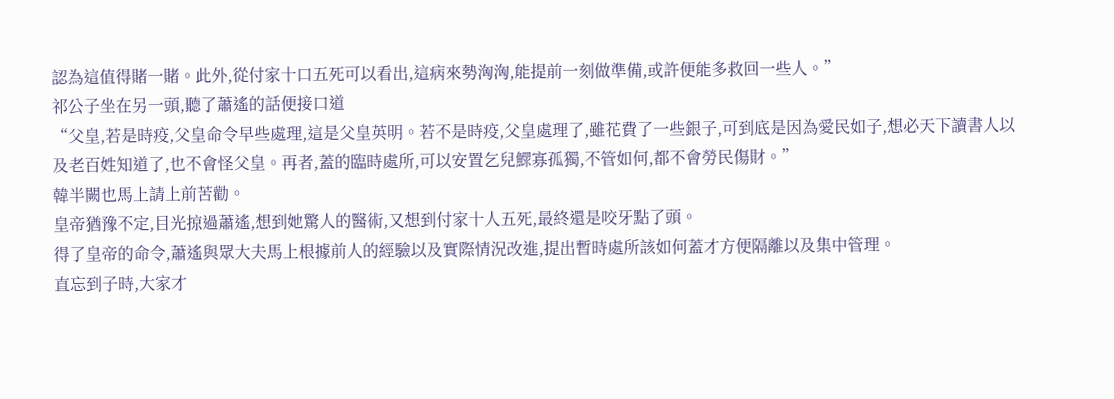認為這值得賭一賭。此外,從付家十口五死可以看出,這病來勢洶洶,能提前一刻做準備,或許便能多救回一些人。”
祁公子坐在另一頭,聽了蕭遙的話便接口道
“父皇,若是時疫,父皇命令早些處理,這是父皇英明。若不是時疫,父皇處理了,雖花費了一些銀子,可到底是因為愛民如子,想必天下讀書人以及老百姓知道了,也不會怪父皇。再者,蓋的臨時處所,可以安置乞兒鰥寡孤獨,不管如何,都不會勞民傷財。”
韓半闕也馬上請上前苦勸。
皇帝猶豫不定,目光掠過蕭遙,想到她驚人的醫術,又想到付家十人五死,最終還是咬牙點了頭。
得了皇帝的命令,蕭遙與眾大夫馬上根據前人的經驗以及實際情況改進,提出暫時處所該如何蓋才方便隔離以及集中管理。
直忘到子時,大家才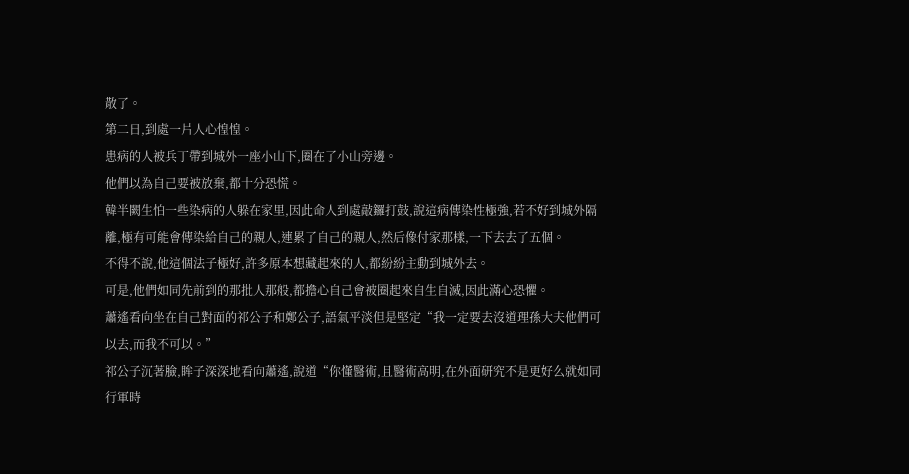散了。
第二日,到處一片人心惶惶。
患病的人被兵丁帶到城外一座小山下,圈在了小山旁邊。
他們以為自己要被放棄,都十分恐慌。
韓半闕生怕一些染病的人躲在家里,因此命人到處敲鑼打鼓,說這病傳染性極強,若不好到城外隔離,極有可能會傳染給自己的親人,連累了自己的親人,然后像付家那樣,一下去去了五個。
不得不說,他這個法子極好,許多原本想藏起來的人,都紛紛主動到城外去。
可是,他們如同先前到的那批人那般,都擔心自己會被圈起來自生自滅,因此滿心恐懼。
蕭遙看向坐在自己對面的祁公子和鄭公子,語氣平淡但是堅定“我一定要去沒道理孫大夫他們可以去,而我不可以。”
祁公子沉著臉,眸子深深地看向蕭遙,說道“你懂醫術,且醫術高明,在外面研究不是更好么就如同行軍時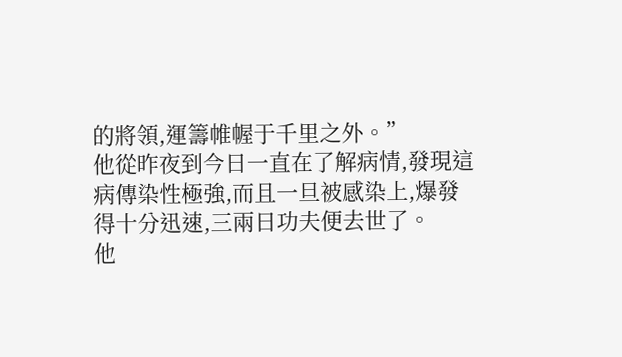的將領,運籌帷幄于千里之外。”
他從昨夜到今日一直在了解病情,發現這病傳染性極強,而且一旦被感染上,爆發得十分迅速,三兩日功夫便去世了。
他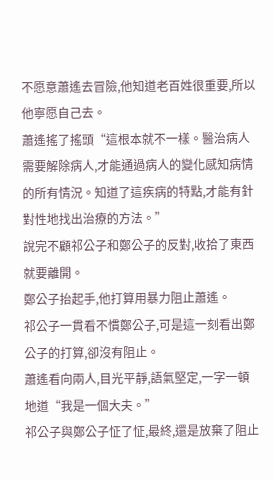不愿意蕭遙去冒險,他知道老百姓很重要,所以他寧愿自己去。
蕭遙搖了搖頭“這根本就不一樣。醫治病人需要解除病人,才能通過病人的變化感知病情的所有情況。知道了這疾病的特點,才能有針對性地找出治療的方法。”
說完不顧祁公子和鄭公子的反對,收拾了東西就要離開。
鄭公子抬起手,他打算用暴力阻止蕭遙。
祁公子一貫看不慣鄭公子,可是這一刻看出鄭公子的打算,卻沒有阻止。
蕭遙看向兩人,目光平靜,語氣堅定,一字一頓地道“我是一個大夫。”
祁公子與鄭公子怔了怔,最終,還是放棄了阻止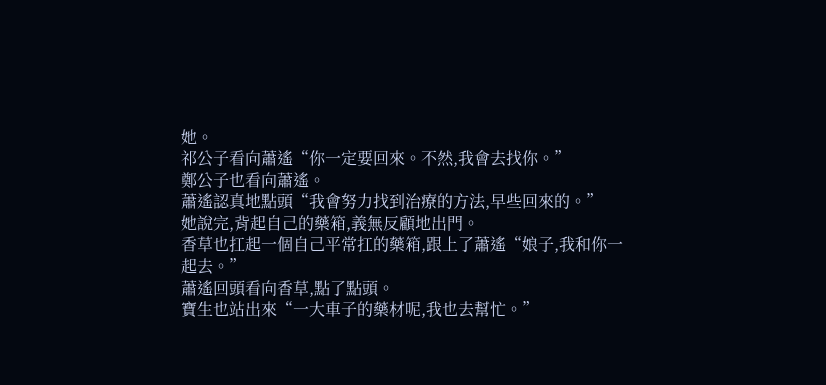她。
祁公子看向蕭遙“你一定要回來。不然,我會去找你。”
鄭公子也看向蕭遙。
蕭遙認真地點頭“我會努力找到治療的方法,早些回來的。”
她說完,背起自己的藥箱,義無反顧地出門。
香草也扛起一個自己平常扛的藥箱,跟上了蕭遙“娘子,我和你一起去。”
蕭遙回頭看向香草,點了點頭。
寶生也站出來“一大車子的藥材呢,我也去幫忙。”